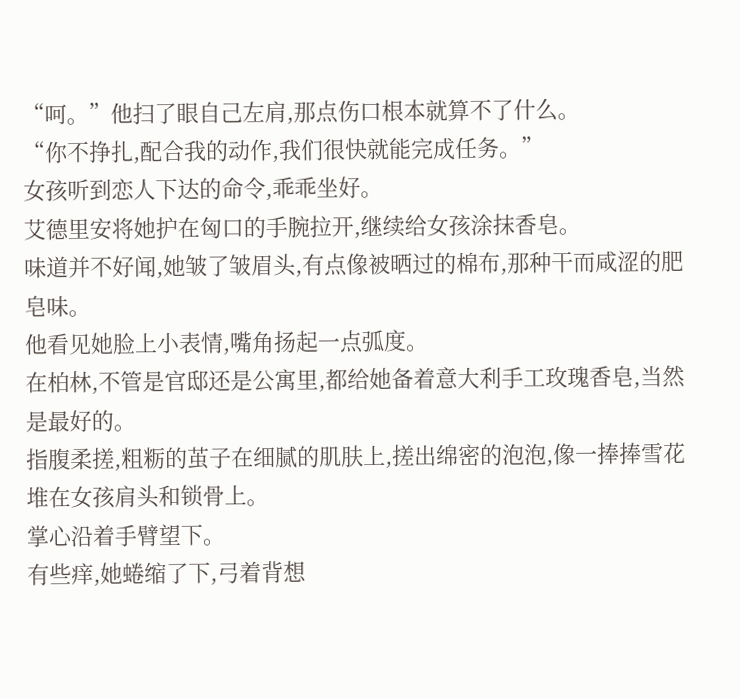“呵。”他扫了眼自己左肩,那点伤口根本就算不了什么。
“你不挣扎,配合我的动作,我们很快就能完成任务。”
女孩听到恋人下达的命令,乖乖坐好。
艾德里安将她护在匈口的手腕拉开,继续给女孩涂抹香皂。
味道并不好闻,她皱了皱眉头,有点像被晒过的棉布,那种干而咸涩的肥皂味。
他看见她脸上小表情,嘴角扬起一点弧度。
在柏林,不管是官邸还是公寓里,都给她备着意大利手工玫瑰香皂,当然是最好的。
指腹柔搓,粗粝的茧子在细腻的肌肤上,搓出绵密的泡泡,像一捧捧雪花堆在女孩肩头和锁骨上。
掌心沿着手臂望下。
有些痒,她蜷缩了下,弓着背想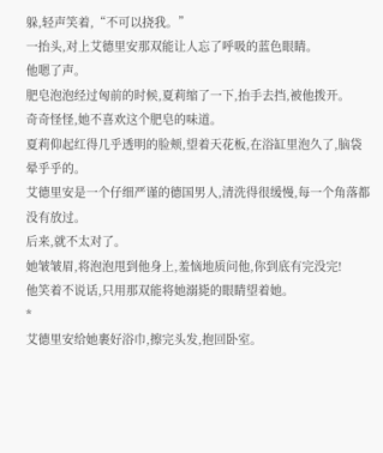躲,轻声笑着,“不可以挠我。”
一抬头,对上艾德里安那双能让人忘了呼吸的蓝色眼睛。
他嗯了声。
肥皂泡泡经过匈前的时候,夏莉缩了一下,抬手去挡,被他拨开。
奇奇怪怪,她不喜欢这个肥皂的味道。
夏莉仰起红得几乎透明的脸颊,望着天花板,在浴缸里泡久了,脑袋晕乎乎的。
艾德里安是一个仔细严谨的德国男人,清洗得很缓慢,每一个角落都没有放过。
后来,就不太对了。
她皱皱眉,将泡泡甩到他身上,羞恼地质问他,你到底有完没完!
他笑着不说话,只用那双能将她溺毙的眼睛望着她。
*
艾德里安给她裹好浴巾,擦完头发,抱回卧室。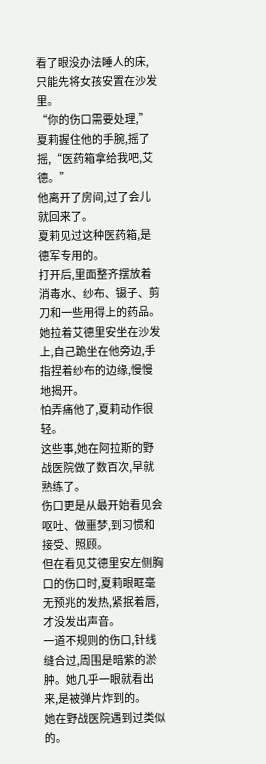看了眼没办法睡人的床,只能先将女孩安置在沙发里。
“你的伤口需要处理,”夏莉握住他的手腕,摇了摇,“医药箱拿给我吧,艾德。”
他离开了房间,过了会儿就回来了。
夏莉见过这种医药箱,是德军专用的。
打开后,里面整齐摆放着消毒水、纱布、镊子、剪刀和一些用得上的药品。
她拉着艾德里安坐在沙发上,自己跪坐在他旁边,手指捏着纱布的边缘,慢慢地揭开。
怕弄痛他了,夏莉动作很轻。
这些事,她在阿拉斯的野战医院做了数百次,早就熟练了。
伤口更是从最开始看见会呕吐、做噩梦,到习惯和接受、照顾。
但在看见艾德里安左侧胸口的伤口时,夏莉眼眶毫无预兆的发热,紧抿着唇,才没发出声音。
一道不规则的伤口,针线缝合过,周围是暗紫的淤肿。她几乎一眼就看出来,是被弹片炸到的。
她在野战医院遇到过类似的。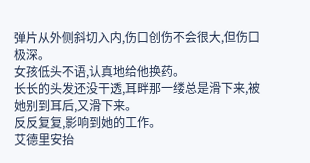弹片从外侧斜切入内,伤口创伤不会很大,但伤口极深。
女孩低头不语,认真地给他换药。
长长的头发还没干透,耳畔那一缕总是滑下来,被她别到耳后,又滑下来。
反反复复,影响到她的工作。
艾德里安抬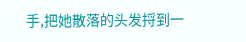手,把她散落的头发捋到一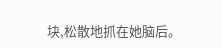块,松散地抓在她脑后。